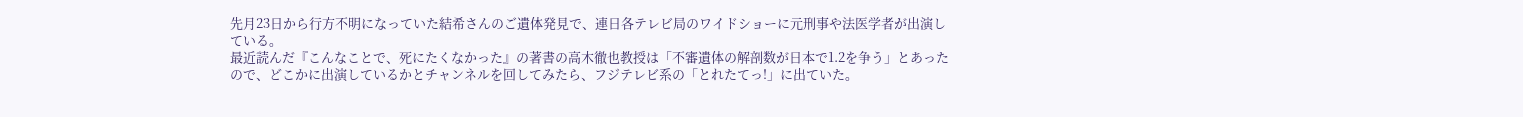先月23日から行方不明になっていた結希さんのご遺体発見で、連日各テレビ局のワイドショーに元刑事や法医学者が出演している。
最近読んだ『こんなことで、死にたくなかった』の著書の高木徹也教授は「不審遺体の解剖数が日本で1.2を争う」とあったので、どこかに出演しているかとチャンネルを回してみたら、フジテレビ系の「とれたてっ!」に出ていた。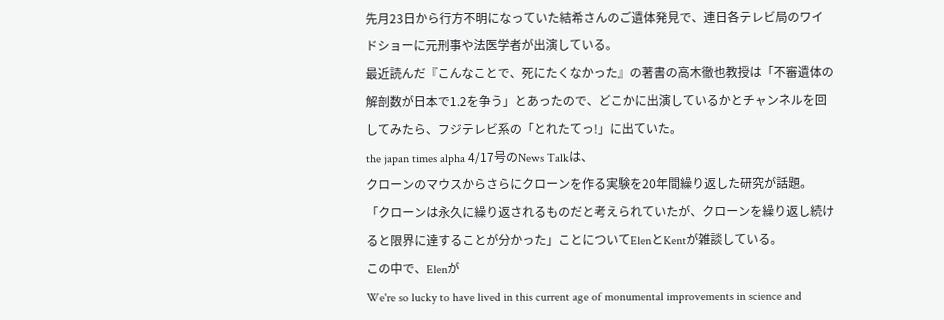先月23日から行方不明になっていた結希さんのご遺体発見で、連日各テレビ局のワイドショーに元刑事や法医学者が出演している。
最近読んだ『こんなことで、死にたくなかった』の著書の高木徹也教授は「不審遺体の解剖数が日本で1.2を争う」とあったので、どこかに出演しているかとチャンネルを回してみたら、フジテレビ系の「とれたてっ!」に出ていた。
the japan times alpha 4/17号のNews Talkは、
クローンのマウスからさらにクローンを作る実験を20年間繰り返した研究が話題。
「クローンは永久に繰り返されるものだと考えられていたが、クローンを繰り返し続けると限界に達することが分かった」ことについてElenとKentが雑談している。
この中で、Elenが
We're so lucky to have lived in this current age of monumental improvements in science and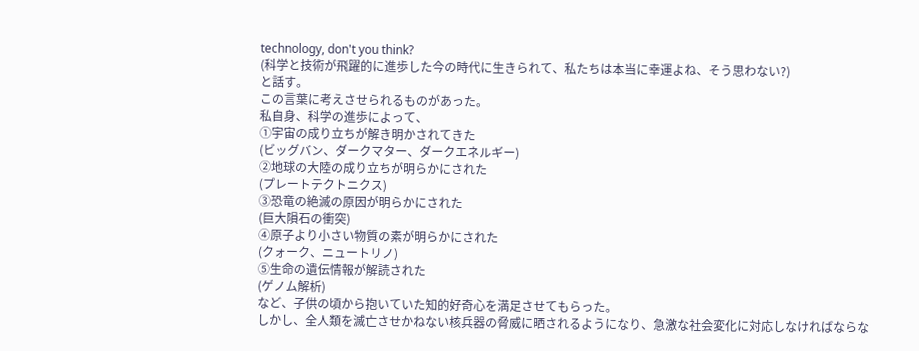technology, don't you think?
(科学と技術が飛躍的に進歩した今の時代に生きられて、私たちは本当に幸運よね、そう思わない?)
と話す。
この言葉に考えさせられるものがあった。
私自身、科学の進歩によって、
①宇宙の成り立ちが解き明かされてきた
(ビッグバン、ダークマター、ダークエネルギー)
②地球の大陸の成り立ちが明らかにされた
(プレートテクトニクス)
③恐竜の絶滅の原因が明らかにされた
(巨大隕石の衝突)
④原子より小さい物質の素が明らかにされた
(クォーク、ニュートリノ)
⑤生命の遺伝情報が解読された
(ゲノム解析)
など、子供の頃から抱いていた知的好奇心を満足させてもらった。
しかし、全人類を滅亡させかねない核兵器の脅威に晒されるようになり、急激な社会変化に対応しなければならな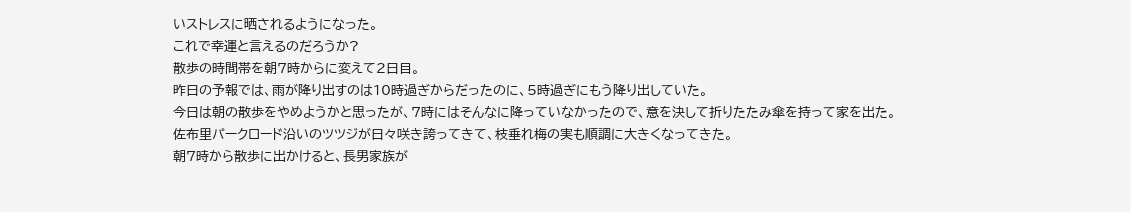いストレスに晒されるようになった。
これで幸運と言えるのだろうか?
散歩の時間帯を朝7時からに変えて2日目。
昨日の予報では、雨が降り出すのは10時過ぎからだったのに、5時過ぎにもう降り出していた。
今日は朝の散歩をやめようかと思ったが、7時にはそんなに降っていなかったので、意を決して折りたたみ傘を持って家を出た。
佐布里パークロード沿いのツツジが日々咲き誇ってきて、枝垂れ梅の実も順調に大きくなってきた。
朝7時から散歩に出かけると、長男家族が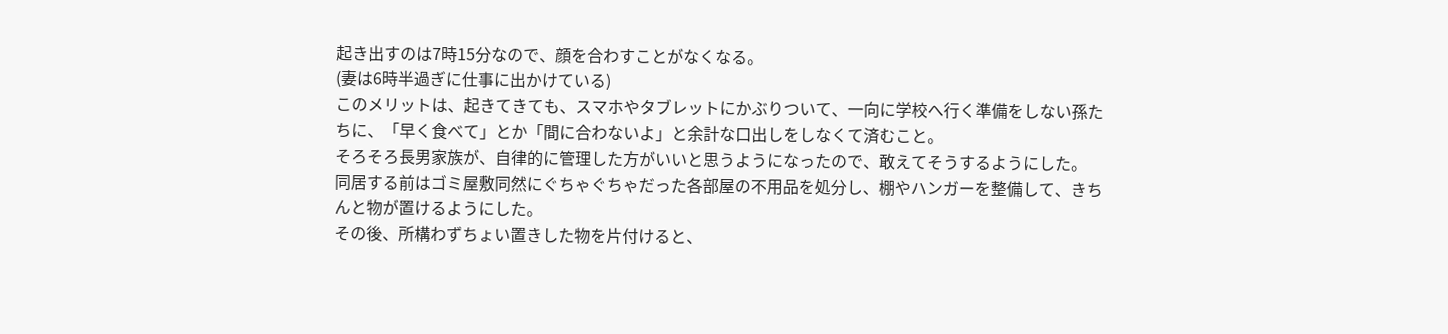起き出すのは7時15分なので、顔を合わすことがなくなる。
(妻は6時半過ぎに仕事に出かけている)
このメリットは、起きてきても、スマホやタブレットにかぶりついて、一向に学校へ行く準備をしない孫たちに、「早く食べて」とか「間に合わないよ」と余計な口出しをしなくて済むこと。
そろそろ長男家族が、自律的に管理した方がいいと思うようになったので、敢えてそうするようにした。
同居する前はゴミ屋敷同然にぐちゃぐちゃだった各部屋の不用品を処分し、棚やハンガーを整備して、きちんと物が置けるようにした。
その後、所構わずちょい置きした物を片付けると、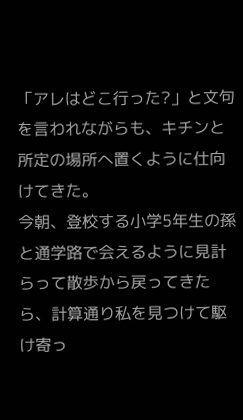「アレはどこ行った?」と文句を言われながらも、キチンと所定の場所へ置くように仕向けてきた。
今朝、登校する小学5年生の孫と通学路で会えるように見計らって散歩から戻ってきたら、計算通り私を見つけて駆け寄っ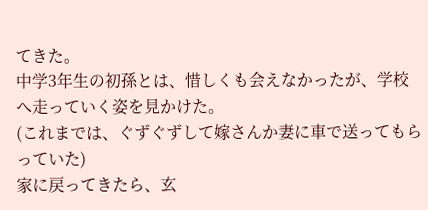てきた。
中学3年生の初孫とは、惜しくも会えなかったが、学校へ走っていく姿を見かけた。
(これまでは、ぐずぐずして嫁さんか妻に車で送ってもらっていた)
家に戻ってきたら、玄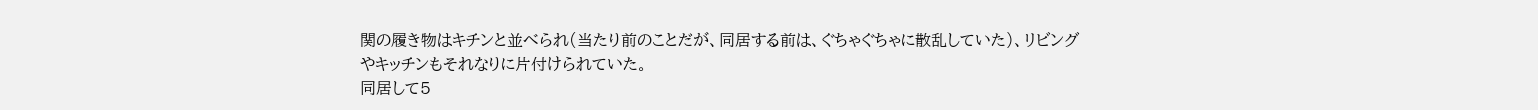関の履き物はキチンと並べられ(当たり前のことだが、同居する前は、ぐちゃぐちゃに散乱していた)、リビングやキッチンもそれなりに片付けられていた。
同居して5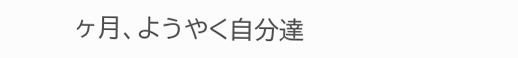ヶ月、ようやく自分達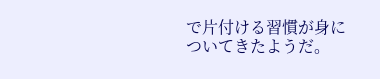で片付ける習慣が身についてきたようだ。